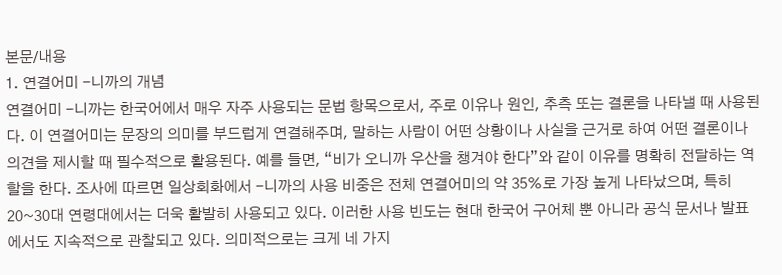본문/내용
1. 연결어미 -니까의 개념
연결어미 -니까는 한국어에서 매우 자주 사용되는 문법 항목으로서, 주로 이유나 원인, 추측 또는 결론을 나타낼 때 사용된다. 이 연결어미는 문장의 의미를 부드럽게 연결해주며, 말하는 사람이 어떤 상황이나 사실을 근거로 하여 어떤 결론이나 의견을 제시할 때 필수적으로 활용된다. 예를 들면, “비가 오니까 우산을 챙겨야 한다”와 같이 이유를 명확히 전달하는 역할을 한다. 조사에 따르면 일상회화에서 -니까의 사용 비중은 전체 연결어미의 약 35%로 가장 높게 나타났으며, 특히 20~30대 연령대에서는 더욱 활발히 사용되고 있다. 이러한 사용 빈도는 현대 한국어 구어체 뿐 아니라 공식 문서나 발표에서도 지속적으로 관찰되고 있다. 의미적으로는 크게 네 가지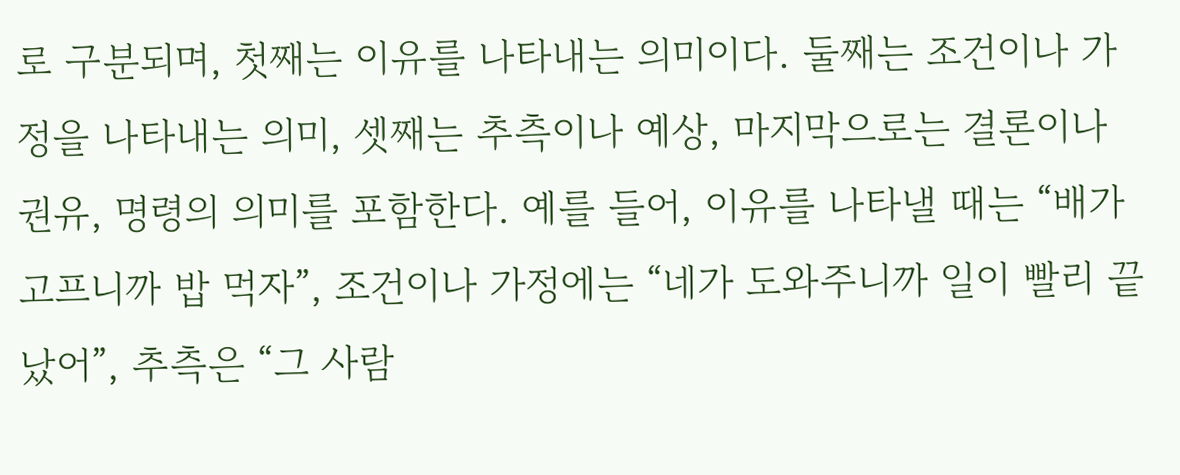로 구분되며, 첫째는 이유를 나타내는 의미이다. 둘째는 조건이나 가정을 나타내는 의미, 셋째는 추측이나 예상, 마지막으로는 결론이나 권유, 명령의 의미를 포함한다. 예를 들어, 이유를 나타낼 때는 “배가 고프니까 밥 먹자”, 조건이나 가정에는 “네가 도와주니까 일이 빨리 끝났어”, 추측은 “그 사람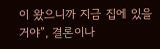이 왔으니까 지금 집에 있을 거야”, 결론이나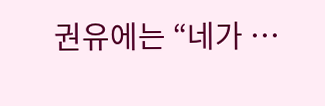권유에는 “네가 …